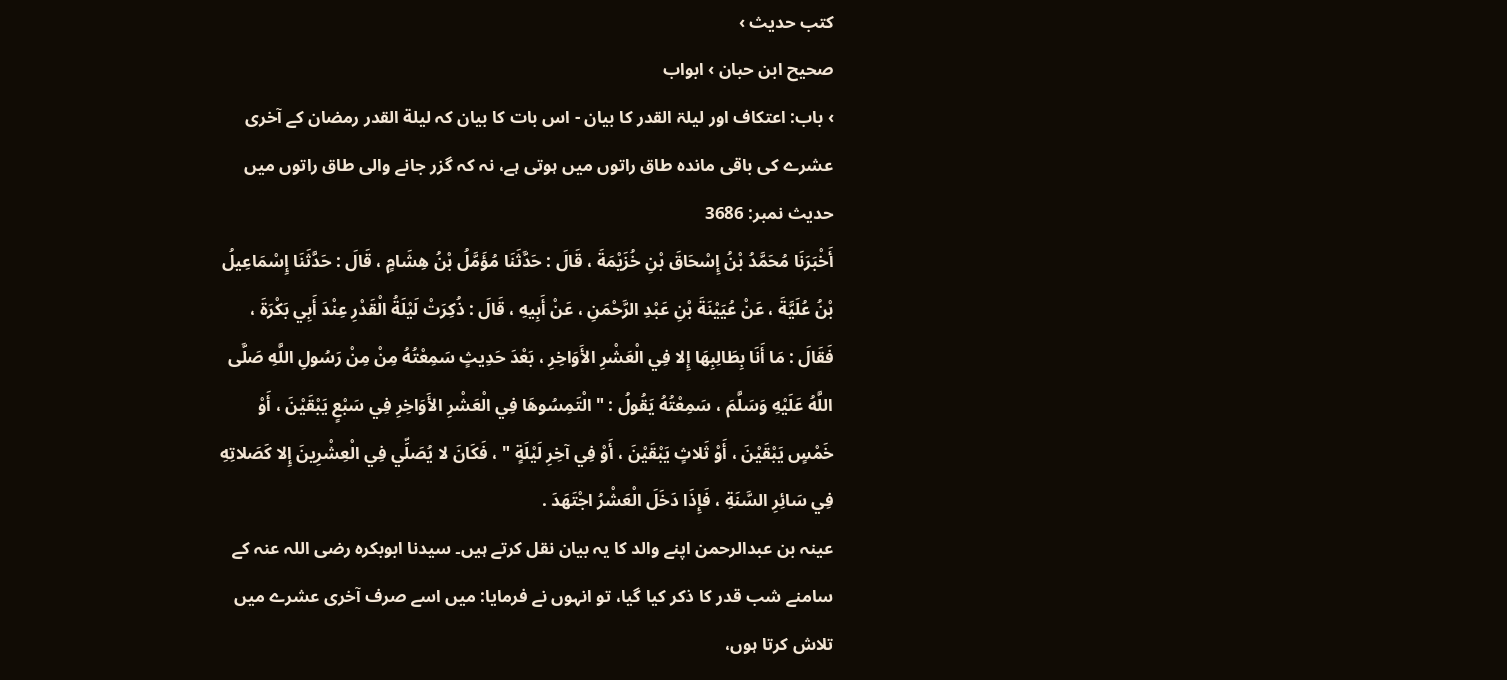کتب حدیث ›
صحیح ابن حبان › ابواب
› باب: اعتکاف اور لیلۃ القدر کا بیان - اس بات کا بیان کہ لیلة القدر رمضان کے آخری عشرے کی باقی ماندہ طاق راتوں میں ہوتی ہے، نہ کہ گزر جانے والی طاق راتوں میں
حدیث نمبر: 3686
أَخْبَرَنَا مُحَمَّدُ بْنُ إِسْحَاقَ بْنِ خُزَيْمَةَ ، قَالَ : حَدَّثَنَا مُؤَمَّلُ بْنُ هِشَامٍ ، قَالَ : حَدَّثَنَا إِسْمَاعِيلُ بْنُ عُلَيَّةَ ، عَنْ عُيَيْنَةَ بْنِ عَبْدِ الرَّحْمَنِ ، عَنْ أَبِيهِ ، قَالَ : ذُكِرَتْ لَيْلَةُ الْقَدْرِ عِنْدَ أَبِي بَكْرَةَ ، فَقَالَ : مَا أَنَا بِطَالِبِهَا إِلا فِي الْعَشْرِ الأَوَاخِرِ ، بَعْدَ حَدِيثٍ سَمِعْتُهُ مِنْ مِنْ رَسُولِ اللَّهِ صَلَّى اللَّهُ عَلَيْهِ وَسَلَّمَ ، سَمِعْتُهُ يَقُولُ : " الْتَمِسُوهَا فِي الْعَشْرِ الأَوَاخِرِ فِي سَبْعٍ يَبْقَيْنَ ، أَوْ خَمْسٍ يَبْقَيْنَ ، أَوْ ثَلاثٍ يَبْقَيْنَ ، أَوْ فِي آخِرِ لَيْلَةٍ " ، فَكَانَ لا يُصَلِّي فِي الْعِشْرِينَ إِلا كَصَلاتِهِ فِي سَائِرِ السَّنَةِ ، فَإِذَا دَخَلَ الْعَشْرُ اجْتَهَدَ .
عینہ بن عبدالرحمن اپنے والد کا یہ بیان نقل کرتے ہیں۔ سیدنا ابوبکرہ رضی اللہ عنہ کے سامنے شب قدر کا ذکر کیا گیا، تو انہوں نے فرمایا: میں اسے صرف آخری عشرے میں تلاش کرتا ہوں،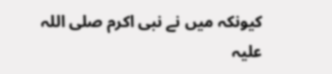کیونکہ میں نے نبی اکرم صلی اللہ علیہ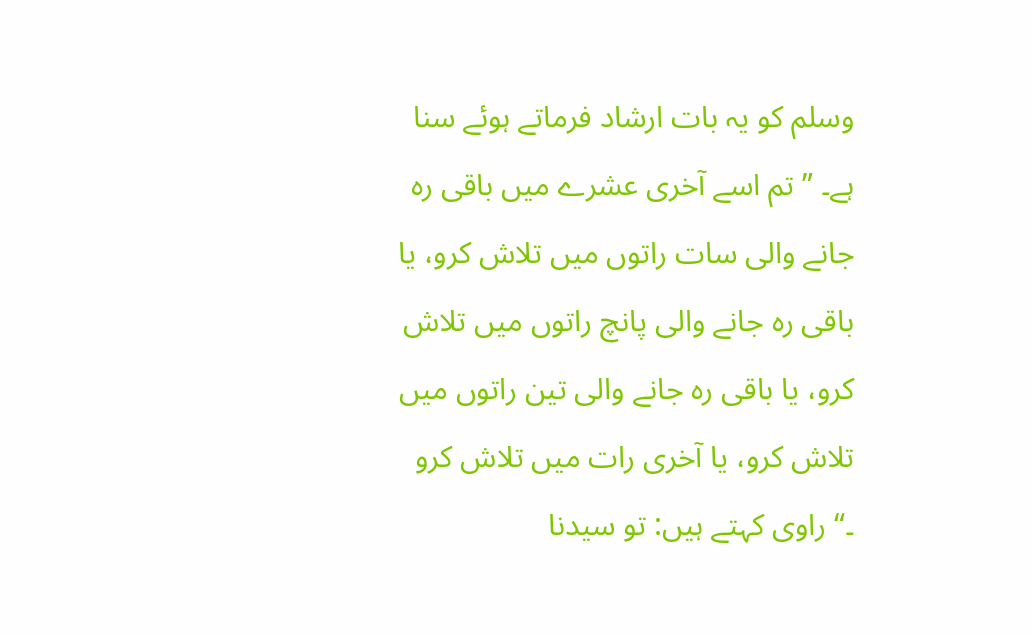وسلم کو یہ بات ارشاد فرماتے ہوئے سنا ہے۔ ” تم اسے آخری عشرے میں باقی رہ جانے والی سات راتوں میں تلاش کرو، یا باقی رہ جانے والی پانچ راتوں میں تلاش کرو، یا باقی رہ جانے والی تین راتوں میں تلاش کرو، یا آخری رات میں تلاش کرو ۔“ راوی کہتے ہیں: تو سیدنا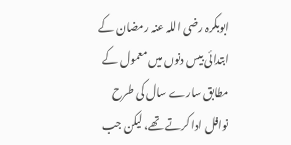ابوبکرہ رضی اللہ عنہ رمضان کے ابتدائی بیس دنوں میں معمول کے مطابق سارے سال کی طرح نوافل ادا کرتے تھے، لیکن جب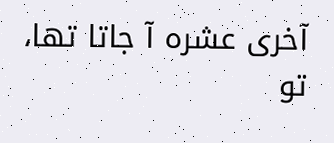آخری عشرہ آ جاتا تھا، تو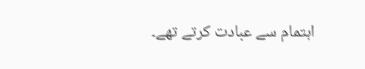اہتمام سے عبادت کرتے تھے۔